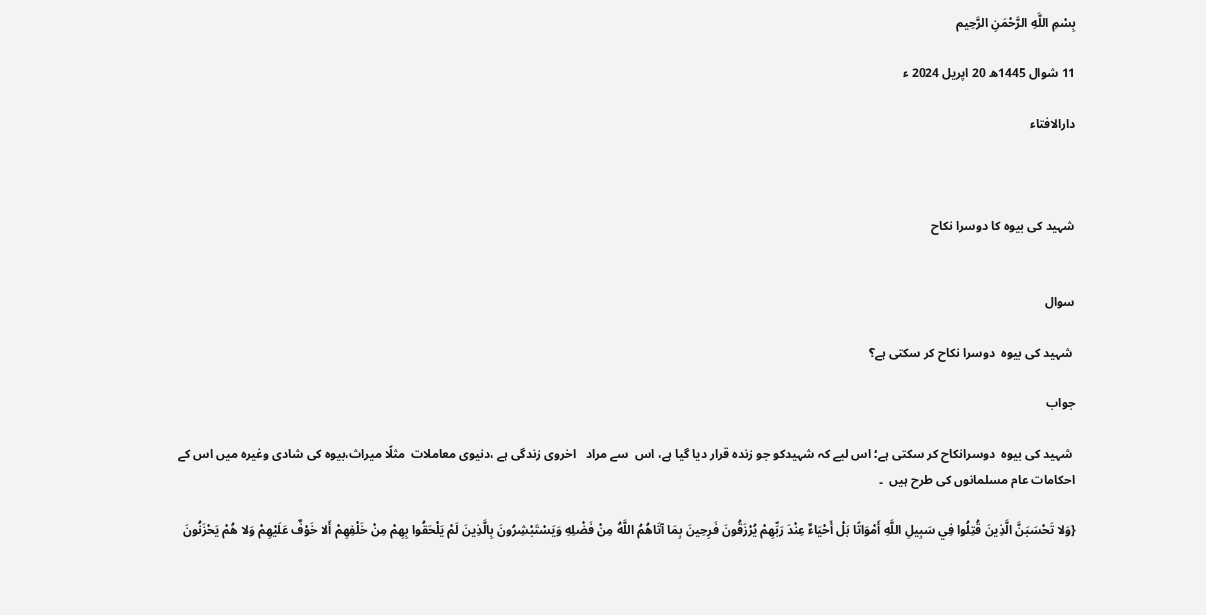بِسْمِ اللَّهِ الرَّحْمَنِ الرَّحِيم

11 شوال 1445ھ 20 اپریل 2024 ء

دارالافتاء



شہید کی بیوہ کا دوسرا نکاح


سوال

 شہید کی بیوہ  دوسرا نکاح کر سکتی ہے؟

جواب

 شہید کی بیوہ  دوسرانکاح کر سکتی ہے؛ اس لیے کہ شہیدکو جو زندہ قرار دیا گیا ہے، اس  سے مراد   اخروی زندگی ہے ،دنیوی معاملات  مثلًا میراث،بیوہ کی شادی وغیرہ میں اس کے احکامات عام مسلمانوں کی طرح ہیں  ۔

{وَلا تَحْسَبَنَّ الَّذِينَ قُتِلُوا فِي سَبِيلِ اللَّهِ أَمْوَاتًا بَلْ أَحْيَاءٌ عِنْدَ رَبِّهِمْ يُرْزَقُونَ فَرِحِينَ بِمَا آتَاهُمُ اللَّهُ مِنْ فَضْلِهِ وَيَسْتَبْشِرُونَ بِالَّذِينَ لَمْ يَلْحَقُوا بِهِمْ مِنْ خَلْفِهِمْ أَلا خَوْفٌ عَلَيْهِمْ وَلا هُمْ يَحْزَنُونَ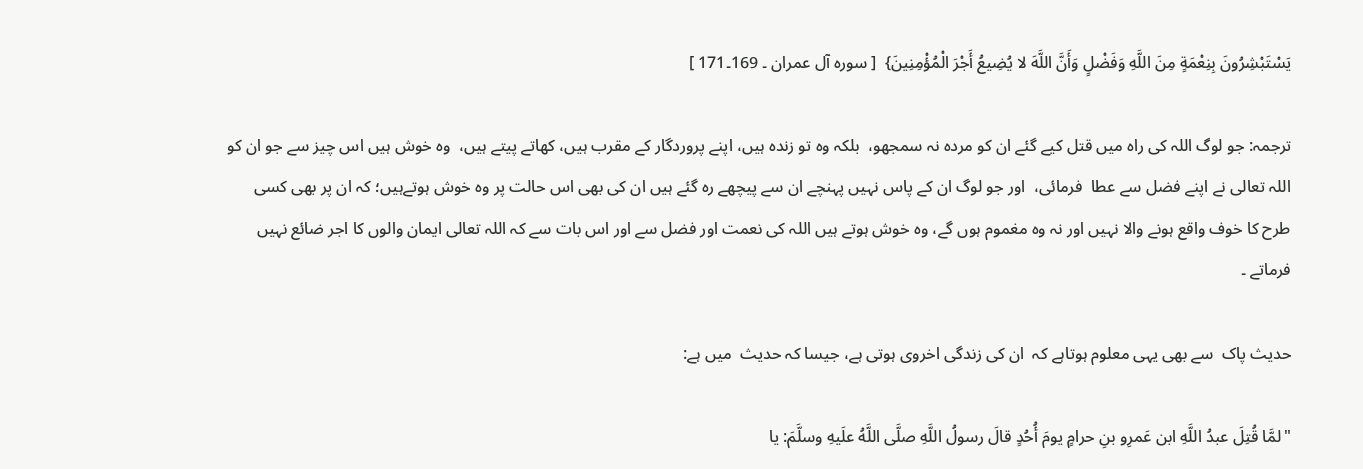يَسْتَبْشِرُونَ بِنِعْمَةٍ مِنَ اللَّهِ وَفَضْلٍ وَأَنَّ اللَّهَ لا يُضِيعُ أَجْرَ الْمُؤْمِنِينَ}  [ سورہ آل عمران ۔ 169۔171 ]

ترجمہ: جو لوگ اللہ کی راہ میں قتل کیے گئے ان کو مردہ نہ سمجھو،  بلکہ وہ تو زندہ ہیں، اپنے پروردگار کے مقرب ہیں، کھاتے پیتے ہیں،  وہ خوش ہیں اس چیز سے جو ان کو اللہ تعالی نے اپنے فضل سے عطا  فرمائی،  اور جو لوگ ان کے پاس نہیں پہنچے ان سے پیچھے رہ گئے ہیں ان کی بھی اس حالت پر وہ خوش ہوتےہیں؛ کہ ان پر بھی کسی طرح کا خوف واقع ہونے والا نہیں اور نہ وہ مغموم ہوں گے، وہ خوش ہوتے ہیں اللہ کی نعمت اور فضل سے اور اس بات سے کہ اللہ تعالی ایمان والوں کا اجر ضائع نہیں فرماتے ۔

حدیث پاک  سے بھی یہی معلوم ہوتاہے کہ  ان کی زندگی اخروی ہوتی ہے، جیسا کہ حدیث  میں ہے:

"لمَّا قُتِلَ عبدُ اللَّهِ ابن عَمرِو بنِ حرامٍ يومَ أُحُدٍ قالَ رسولُ اللَّهِ صلَّى اللَّهُ علَيهِ وسلَّمَ: يا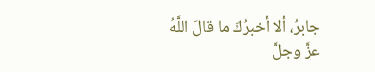جابرُ، ألا أخبرُكَ ما قالَ اللَّهُ عزَّ وجلَّ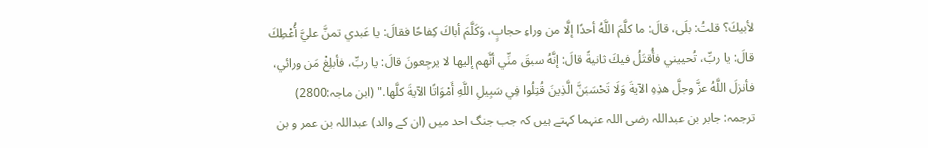لأبيكَ؟ قلتُ: بلَى، قالَ: ما كلَّمَ اللَّهُ أحدًا إلَّا من وراءِ حجابٍ، وَكَلَّمَ أباكَ كِفاحًا فقالَ: يا عَبدي تمنَّ عليَّ أُعْطِكَ قالَ: يا ربِّ، تُحييني فأُقتَلُ فيكَ ثانيةً قالَ: إنَّهُ سبقَ منِّي أنَّهم إليها لا يرجِعونَ قالَ: يا ربِّ، فأبلِغْ مَن ورائي، فأنزلَ اللَّهُ عزَّ وجلَّ هذِهِ الآيةَ وَلَا تَحْسَبَنَّ الَّذِينَ قُتِلُوا فِي سَبِيلِ اللَّهِ أَمْوَاتًا الآيةَ كلَّها." (ابن ماجہ:2800)
ترجمہ: جابر بن عبداللہ رضی اللہ عنہما کہتے ہیں کہ جب جنگ احد میں (ان کے والد) عبداللہ بن عمر و بن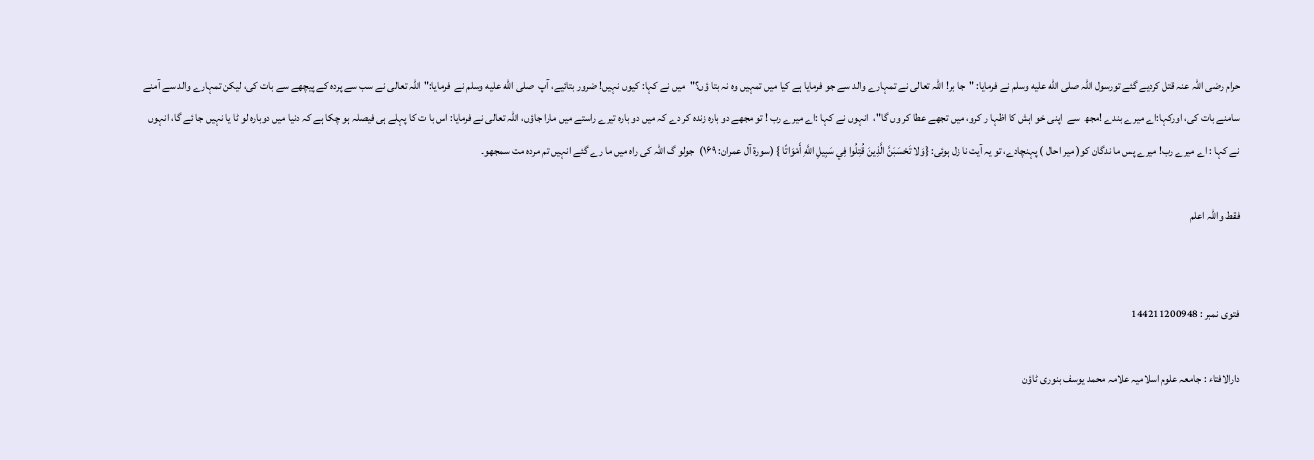حرام رضی اللہ عنہ قتل کردیے گئے تورسول اللہ صلى الله عليه وسلم نے فرمایا: "جا بر! اللہ تعالی نے تمہارے والد سے جو فرمایا ہے کیا میں تمہیں وہ نہ بتا ؤں؟"  میں نے کہا: کیوں نہیں! ضرور بتائیے، آپ  صلى الله عليه وسلم نے  فرمایا:"اللہ تعالی نے سب سے پردہ کے پیچھے سے بات کی، لیکن تمہارے والد سے آمنے سامنے بات کی، اورکہا:اے میرے بندے !مجھ  سے  اپنی خو اہش کا اظہا ر کرو، میں تجھے عطا کر وں گا"،  انہوں نے کہا :اے میرے رب ! تو مجھے دو بارہ زندہ کر دے کہ میں دو بارہ تیرے راستے میں مارا جاؤں، اللہ تعالی نے فرمایا: اس با ت کا پہلے ہی فیصلہ ہو چکا ہے کہ دنیا میں دوبارہ لو ٹا یا نہیں جا ئے گا، انہوں نے کہا : اے میرے رب! میرے پس ما ندگان کو( میر احال ) پہنچادے، تو یہ آیت نا زل ہوئی: {وَلا تَحْسَبَنَّ الَّذِينَ قُتِلُوا فِي سَبِيلِ اللَّهِ أَمْوَاتًا } (سورۃ آل عمران: ۱۶۹)  جولو گ اللہ کی راہ میں ما رے گئے انہیں تم مردہ مت سمجھو۔

فقط واللہ اعلم


فتوی نمبر : 144211200948

دارالافتاء : جامعہ علوم اسلامیہ علامہ محمد یوسف بنوری ٹاؤن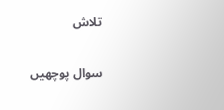تلاش

سوال پوچھیں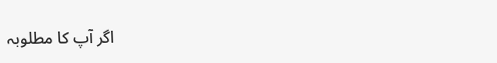اگر آپ کا مطلوبہ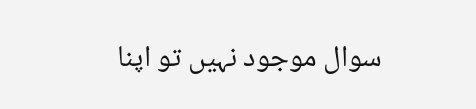سوال موجود نہیں تو اپنا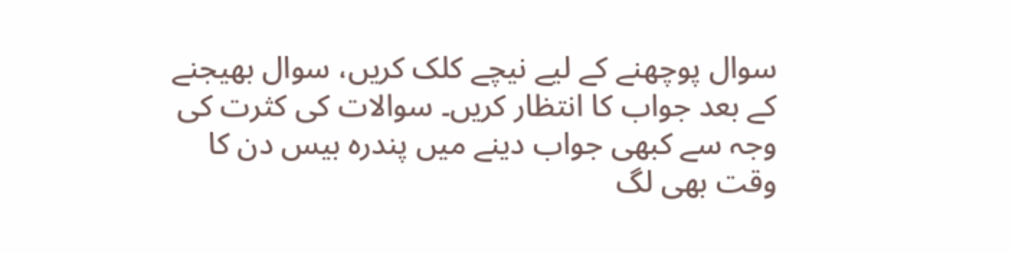سوال پوچھنے کے لیے نیچے کلک کریں، سوال بھیجنے کے بعد جواب کا انتظار کریں۔ سوالات کی کثرت کی وجہ سے کبھی جواب دینے میں پندرہ بیس دن کا وقت بھی لگ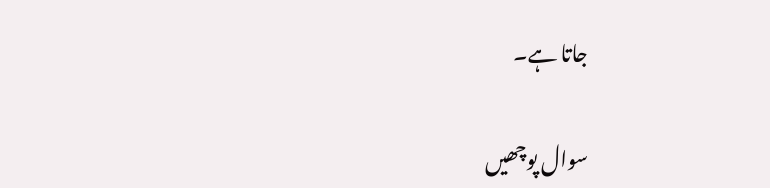جاتا ہے۔

سوال پوچھیں